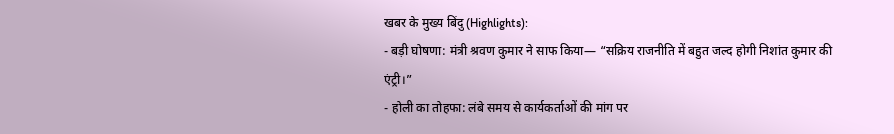खबर के मुख्य बिंदु (Highlights):
- बड़ी घोषणा: मंत्री श्रवण कुमार ने साफ किया— “सक्रिय राजनीति में बहुत जल्द होगी निशांत कुमार की एंट्री।”
- होली का तोहफा: लंबे समय से कार्यकर्ताओं की मांग पर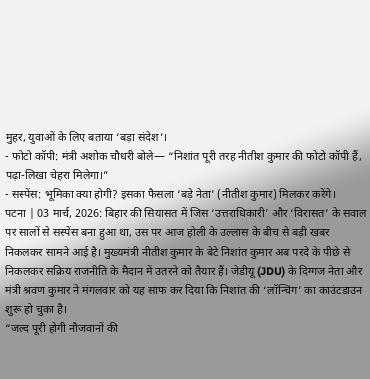मुहर, युवाओं के लिए बताया ‘बड़ा संदेश’।
- फोटो कॉपी: मंत्री अशोक चौधरी बोले— “निशांत पूरी तरह नीतीश कुमार की फोटो कॉपी हैं, पढ़ा-लिखा चेहरा मिलेगा।”
- सस्पेंस: भूमिका क्या होगी? इसका फैसला ‘बड़े नेता’ (नीतीश कुमार) मिलकर करेंगे।
पटना | 03 मार्च, 2026: बिहार की सियासत में जिस ‘उत्तराधिकारी’ और ‘विरासत’ के सवाल पर सालों से सस्पेंस बना हुआ था, उस पर आज होली के उल्लास के बीच से बड़ी खबर निकलकर सामने आई है। मुख्यमंत्री नीतीश कुमार के बेटे निशांत कुमार अब परदे के पीछे से निकलकर सक्रिय राजनीति के मैदान में उतरने को तैयार हैं। जेडीयू (JDU) के दिग्गज नेता और मंत्री श्रवण कुमार ने मंगलवार को यह साफ कर दिया कि निशांत की ‘लॉन्चिंग’ का काउंटडाउन शुरू हो चुका है।
“जल्द पूरी होगी नौजवानों की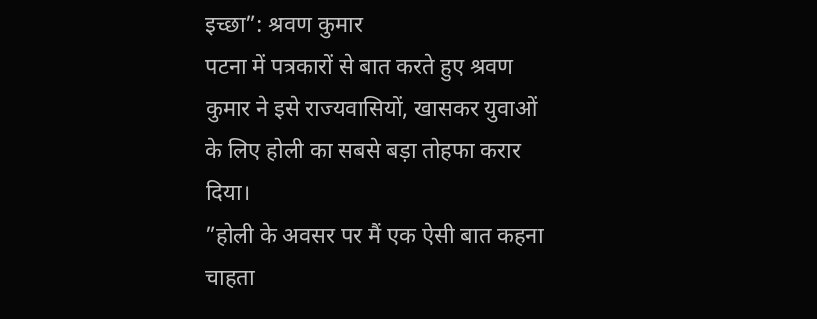इच्छा”: श्रवण कुमार
पटना में पत्रकारों से बात करते हुए श्रवण कुमार ने इसे राज्यवासियों, खासकर युवाओं के लिए होली का सबसे बड़ा तोहफा करार दिया।
”होली के अवसर पर मैं एक ऐसी बात कहना चाहता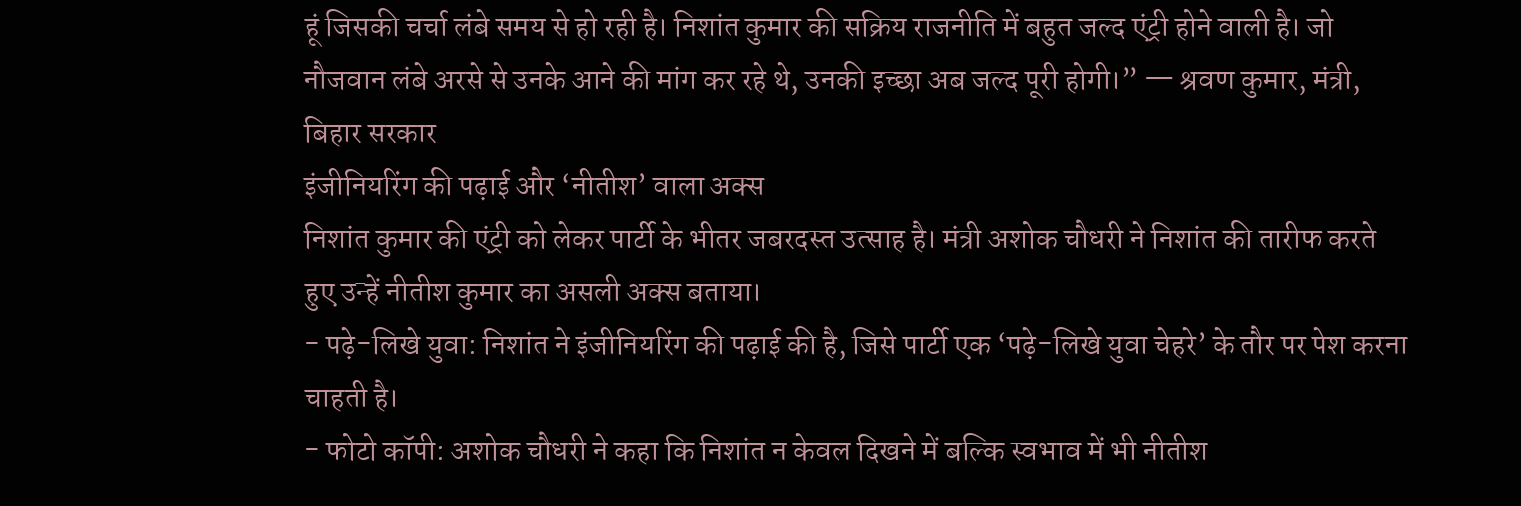हूं जिसकी चर्चा लंबे समय से हो रही है। निशांत कुमार की सक्रिय राजनीति में बहुत जल्द एंट्री होने वाली है। जो नौजवान लंबे अरसे से उनके आने की मांग कर रहे थे, उनकी इच्छा अब जल्द पूरी होगी।” — श्रवण कुमार, मंत्री, बिहार सरकार
इंजीनियरिंग की पढ़ाई और ‘नीतीश’ वाला अक्स
निशांत कुमार की एंट्री को लेकर पार्टी के भीतर जबरदस्त उत्साह है। मंत्री अशोक चौधरी ने निशांत की तारीफ करते हुए उन्हें नीतीश कुमार का असली अक्स बताया।
- पढ़े-लिखे युवा: निशांत ने इंजीनियरिंग की पढ़ाई की है, जिसे पार्टी एक ‘पढ़े-लिखे युवा चेहरे’ के तौर पर पेश करना चाहती है।
- फोटो कॉपी: अशोक चौधरी ने कहा कि निशांत न केवल दिखने में बल्कि स्वभाव में भी नीतीश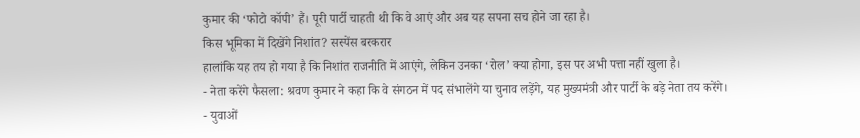कुमार की ‘फोटो कॉपी’ हैं। पूरी पार्टी चाहती थी कि वे आएं और अब यह सपना सच होने जा रहा है।
किस भूमिका में दिखेंगे निशांत? सस्पेंस बरकरार
हालांकि यह तय हो गया है कि निशांत राजनीति में आएंगे, लेकिन उनका ‘रोल’ क्या होगा, इस पर अभी पत्ता नहीं खुला है।
- नेता करेंगे फैसला: श्रवण कुमार ने कहा कि वे संगठन में पद संभालेंगे या चुनाव लड़ेंगे, यह मुख्यमंत्री और पार्टी के बड़े नेता तय करेंगे।
- युवाओं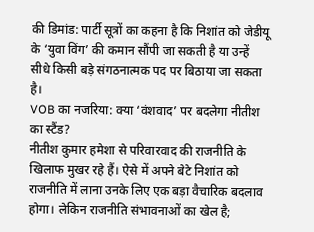की डिमांड: पार्टी सूत्रों का कहना है कि निशांत को जेडीयू के ‘युवा विंग’ की कमान सौंपी जा सकती है या उन्हें सीधे किसी बड़े संगठनात्मक पद पर बिठाया जा सकता है।
VOB का नजरिया: क्या ‘वंशवाद’ पर बदलेगा नीतीश का स्टैंड?
नीतीश कुमार हमेशा से परिवारवाद की राजनीति के खिलाफ मुखर रहे हैं। ऐसे में अपने बेटे निशांत को राजनीति में लाना उनके लिए एक बड़ा वैचारिक बदलाव होगा। लेकिन राजनीति संभावनाओं का खेल है;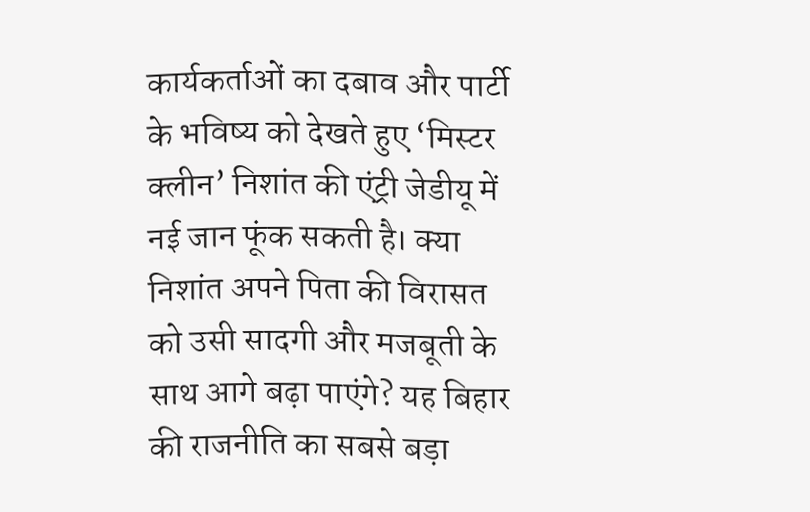कार्यकर्ताओं का दबाव और पार्टी के भविष्य को देखते हुए ‘मिस्टर क्लीन’ निशांत की एंट्री जेडीयू में नई जान फूंक सकती है। क्या निशांत अपने पिता की विरासत को उसी सादगी और मजबूती के साथ आगे बढ़ा पाएंगे? यह बिहार की राजनीति का सबसे बड़ा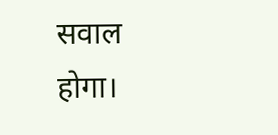सवाल होगा।